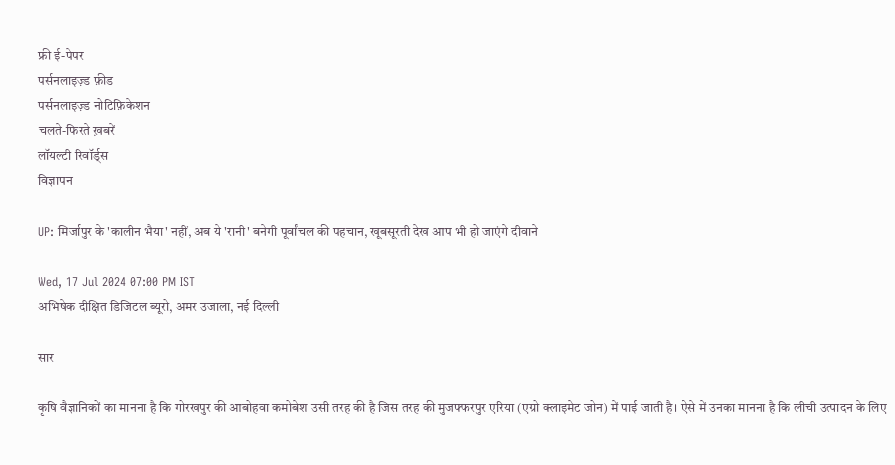फ्री ई-पेपर
पर्सनलाइज़्ड फ़ीड
पर्सनलाइज़्ड नोटिफ़िकेशन
चलते-फिरते ख़बरें
लॉयल्टी रिवॉर्ड्स
विज्ञापन

UP: मिर्जापुर के 'कालीन भैया' नहीं, अब ये 'रानी' बनेगी पूर्वांचल की पहचान, खूबसूरती देख आप भी हो जाएंगे दीवाने

Wed, 17 Jul 2024 07:00 PM IST
अभिषेक दीक्षित डिजिटल ब्यूरो, अमर उजाला, नई दिल्ली

सार

कृषि वैज्ञानिकों का मानना है कि गोरखपुर की आबोहवा कमोबेश उसी तरह की है जिस तरह की मुजफ्फरपुर एरिया (एग्रो क्लाइमेट जोन) में पाई जाती है। ऐसे में उनका मानना है कि लीची उत्पादन के लिए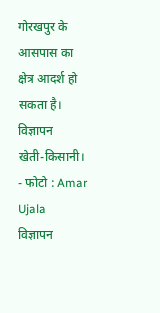गोरखपुर के आसपास का क्षेत्र आदर्श हो सकता है।
विज्ञापन
खेती-किसानी। - फोटो : Amar Ujala
विज्ञापन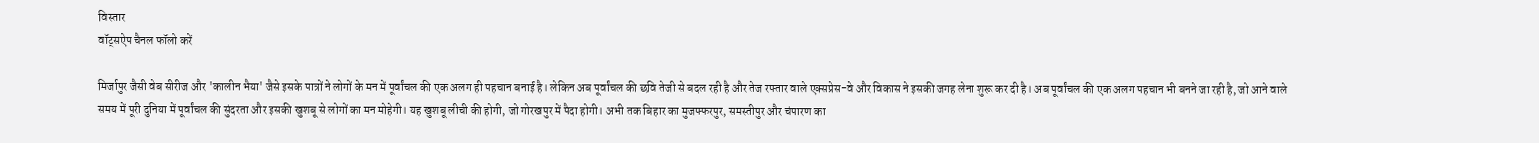विस्तार
वॉट्सऐप चैनल फॉलो करें

मिर्जापुर जैसी वेब सीरीज और 'कालीन भैया' जैसे इसके पात्रों ने लोगों के मन में पूर्वांचल की एक अलग ही पहचान बनाई है। लेकिन अब पूर्वांचल की छवि तेजी से बदल रही है और तेज रफ्तार वाले एक्सप्रेस-वे और विकास ने इसकी जगह लेना शुरू कर दी है। अब पूर्वांचल की एक अलग पहचान भी बनने जा रही है, जो आने वाले समय में पूरी दुनिया में पूर्वांचल की सुंदरता और इसकी खुशबू से लोगों का मन मोहेगी। यह खुशबू लीची की होगी, जो गोरखपुर में पैदा होगी। अभी तक बिहार का मुजफ्फरपुर, समस्तीपुर और चंपारण का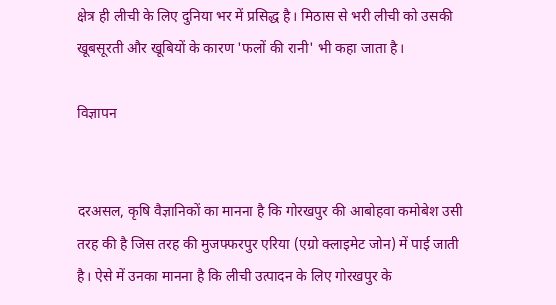क्षेत्र ही लीची के लिए दुनिया भर में प्रसिद्ध है। मिठास से भरी लीची को उसकी खूबसूरती और खूबियों के कारण 'फलों की रानी' भी कहा जाता है।

विज्ञापन


दरअसल, कृषि वैज्ञानिकों का मानना है कि गोरखपुर की आबोहवा कमोबेश उसी तरह की है जिस तरह की मुजफ्फरपुर एरिया (एग्रो क्लाइमेट जोन) में पाई जाती है। ऐसे में उनका मानना है कि लीची उत्पादन के लिए गोरखपुर के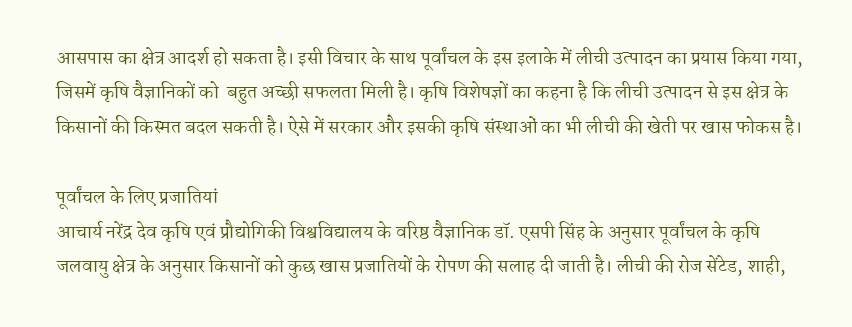आसपास का क्षेत्र आदर्श हो सकता है। इसी विचार के साथ पूर्वांचल के इस इलाके में लीची उत्पादन का प्रयास किया गया, जिसमें कृषि वैज्ञानिकों को  बहुत अच्छी सफलता मिली है। कृषि विशेषज्ञों का कहना है कि लीची उत्पादन से इस क्षेत्र के किसानों की किस्मत बदल सकती है। ऐसे में सरकार और इसकी कृषि संस्थाओं का भी लीची की खेती पर खास फोकस है।

पूर्वांचल के लिए प्रजातियां
आचार्य नरेंद्र देव कृषि एवं प्रौद्योगिकी विश्वविद्यालय के वरिष्ठ वैज्ञानिक डॉ. एसपी सिंह के अनुसार पूर्वांचल के कृषि जलवायु क्षेत्र के अनुसार किसानों को कुछ खास प्रजातियों के रोपण की सलाह दी जाती है। लीची की रोज सेंटेड, शाही,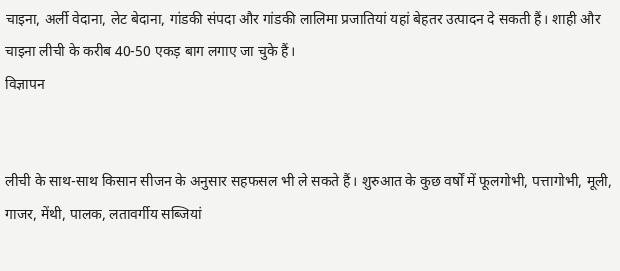चाइना, अर्ली वेदाना, लेट बेदाना, गांडकी संपदा और गांडकी लालिमा प्रजातियां यहां बेहतर उत्पादन दे सकती हैं। शाही और चाइना लीची के करीब 40-50 एकड़ बाग लगाए जा चुके हैं।
विज्ञापन


लीची के साथ-साथ किसान सीजन के अनुसार सहफसल भी ले सकते हैं। शुरुआत के कुछ वर्षों में फूलगोभी, पत्तागोभी, मूली, गाजर, मेंथी, पालक, लतावर्गीय सब्जियां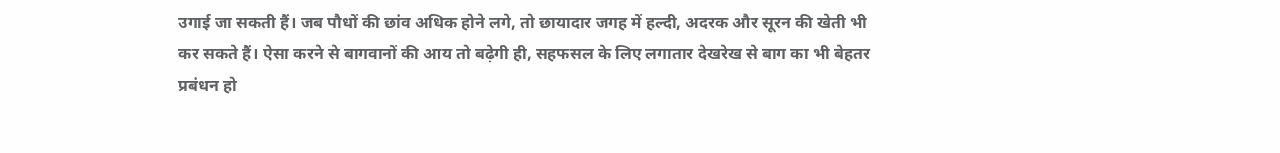उगाई जा सकती हैं। जब पौधों की छांव अधिक होने लगे, तो छायादार जगह में हल्दी, अदरक और सूरन की खेती भी कर सकते हैं। ऐसा करने से बागवानों की आय तो बढ़ेगी ही, सहफसल के लिए लगातार देखरेख से बाग का भी बेहतर प्रबंधन हो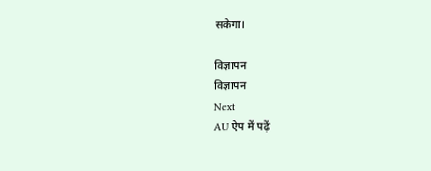सकेगा।

विज्ञापन
विज्ञापन
Next
AU ऐप में पढ़ें